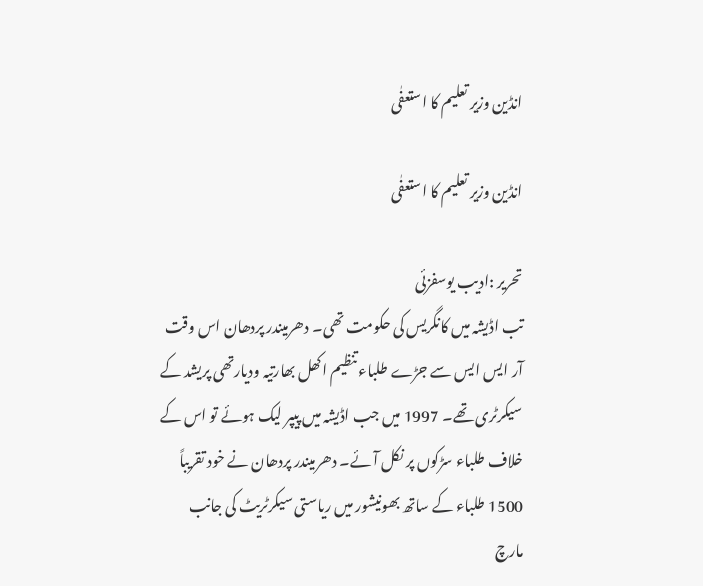انڈین وزیر تعلیم کا استعفٰی

انڈین وزیر تعلیم کا استعفٰی

تحریر :ادیب یوسفزئی
تب اڈیشہ میں کانگریس کی حکومت تھی۔ دھرمیندر پردھان اس وقت آر ایس ایس سے جڑے طلباء تنظیم اکھل بھارتیہ ودیارتھی پریشد کے سیکرٹری تھے۔ 1997 میں جب اڈیشہ میں پیپر لیک ہوئے تو اس کے خلاف طلباء سڑکوں پر نکل آئے۔ دھرمیندر پردھان نے خود تقریباً 1500 طلباء کے ساتھ بھونیشور میں ریاستی سیکرٹریٹ کی جانب مارچ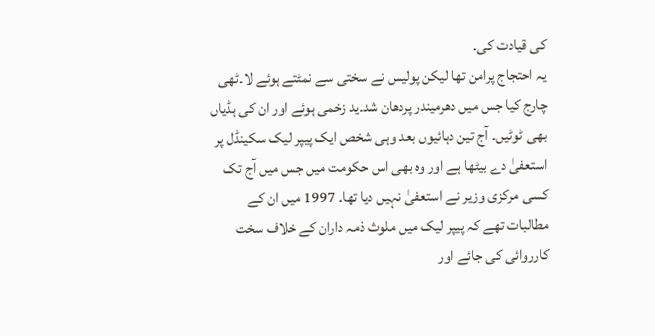کی قیادت کی۔
یہ احتجاج پرامن تھا لیکن پولیس نے سختی سے نمٹتے ہوئے لا۔ٹھی چارج کیا جس میں دھرمیندر پردھان شد۔ید زخمی ہوئے اور ان کی ہڈیاں بھی ٹوٹیں۔ آج تین دہائیوں بعد وہی شخص ایک پیپر لیک سکینڈل پر استعفیٰ دے بیٹھا ہے اور وہ بھی اس حکومت میں جس میں آج تک کسی مرکزی وزیر نے استعفیٰ نہیں دیا تھا۔ 1997 میں ان کے مطالبات تھے کہ پیپر لیک میں ملوث ذمہ داران کے خلاف سخت کارروائی کی جائے اور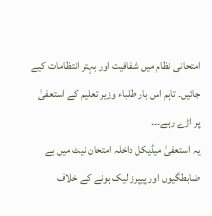امتحانی نظام میں شفافیت اور بہتر انتظامات کیے جائیں۔ تاہم اس بار طلباء وزیر تعلیم کے استعفیٰ پر اڑے رہے۔۔۔
یہ استعفیٰ میڈیکل داخلہ امتحان نیٹ میں بے ضابطگیوں اور پیپرز لیک ہونے کے خلاف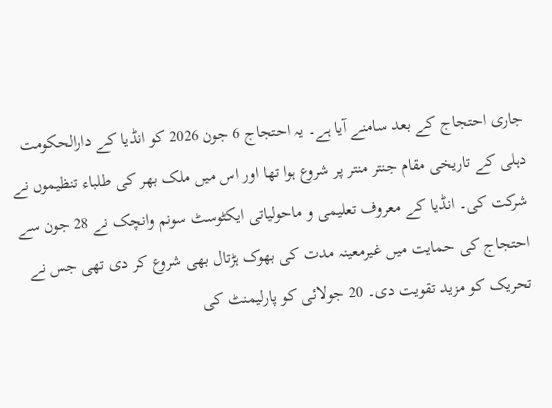جاری احتجاج کے بعد سامنے آیا ہے۔ یہ احتجاج 6 جون 2026 کو انڈیا کے دارالحکومت دہلی کے تاریخی مقام جنتر منتر پر شروع ہوا تھا اور اس میں ملک بھر کی طلباء تنظیموں نے شرکت کی۔ انڈیا کے معروف تعلیمی و ماحولیاتی ایکٹوسٹ سونم وانچک نے 28 جون سے احتجاج کی حمایت میں غیرمعینہ مدت کی بھوک ہڑتال بھی شروع کر دی تھی جس نے تحریک کو مزید تقویت دی۔ 20 جولائی کو پارلیمنٹ کی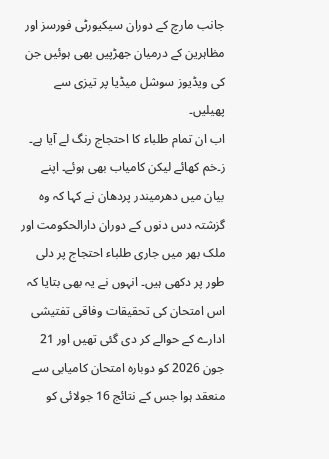جانب مارچ کے دوران سیکیورٹی فورسز اور مظاہرین کے درمیان جھڑپیں بھی ہوئیں جن کی ویڈیوز سوشل میڈیا پر تیزی سے پھیلیں۔
اب ان تمام طلباء کا احتجاج رنگ لے آیا ہے۔ ز۔خم کھائے لیکن کامیاب بھی ہوئے۔ اپنے بیان میں دھرمیندر پردھان نے کہا کہ وہ گزشتہ دس دنوں کے دوران دارالحکومت اور ملک بھر میں جاری طلباء احتجاج پر دلی طور پر دکھی ہیں۔ انہوں نے یہ بھی بتایا کہ اس امتحان کی تحقیقات وفاقی تفتیشی ادارے کے حوالے کر دی گئی تھیں اور 21 جون 2026 کو دوبارہ امتحان کامیابی سے منعقد ہوا جس کے نتائج 16 جولائی کو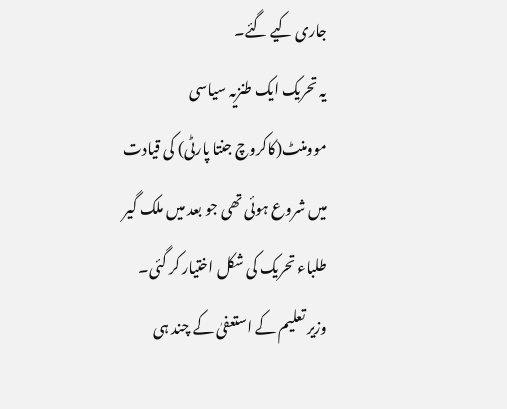جاری کیے گئے۔
یہ تحریک ایک طنزیہ سیاسی موومنٹ(کاکروچ جنتا پارٹی) کی قیادت میں شروع ہوئی تھی جو بعد میں ملک گیر طلباء تحریک کی شکل اختیار کر گئی۔ وزیر تعلیم کے استعفیٰ کے چند ہی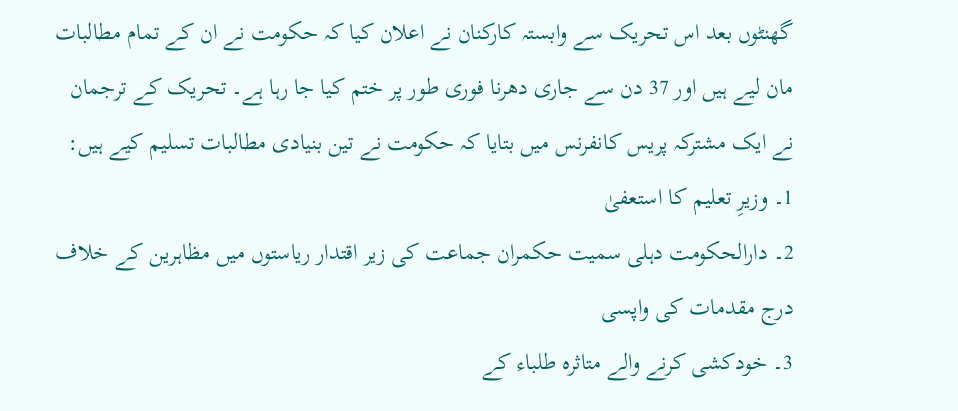گھنٹوں بعد اس تحریک سے وابستہ کارکنان نے اعلان کیا کہ حکومت نے ان کے تمام مطالبات مان لیے ہیں اور 37 دن سے جاری دھرنا فوری طور پر ختم کیا جا رہا ہے۔ تحریک کے ترجمان نے ایک مشترکہ پریس کانفرنس میں بتایا کہ حکومت نے تین بنیادی مطالبات تسلیم کیے ہیں:
1۔ وزیرِ تعلیم کا استعفیٰ
2۔ دارالحکومت دہلی سمیت حکمران جماعت کی زیر اقتدار ریاستوں میں مظاہرین کے خلاف درج مقدمات کی واپسی
3۔ خودکشی کرنے والے متاثرہ طلباء کے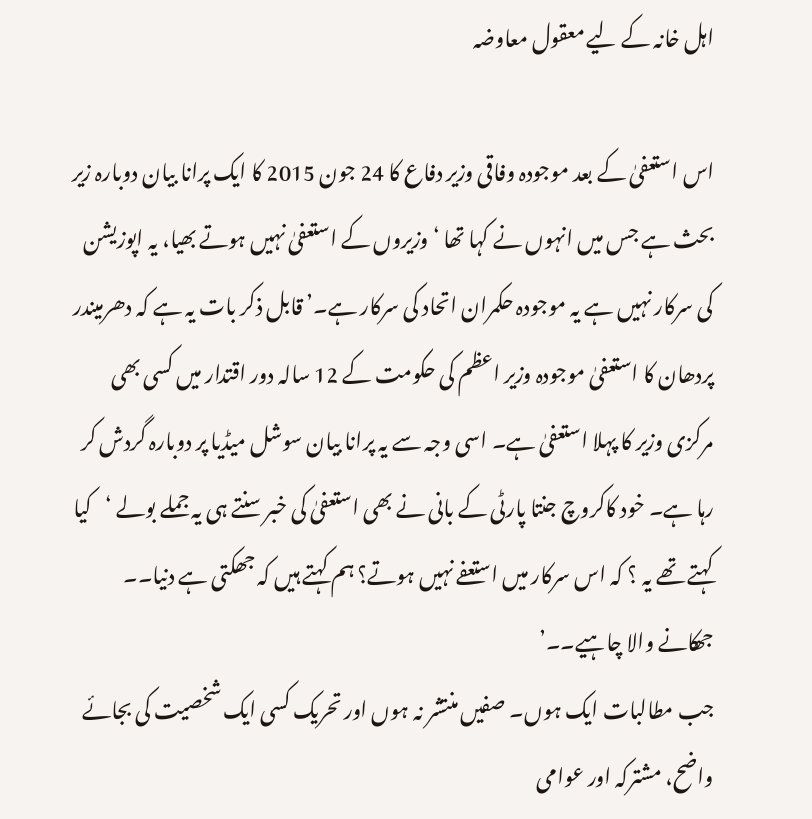اہل خانہ کے لیے معقول معاوضہ

اس استعفیٰ کے بعد موجودہ وفاقی وزیر دفاع کا 24 جون 2015 کا ایک پرانا بیان دوبارہ زیر بحث ہے جس میں انہوں نے کہا تھا ‘وزیروں کے استعفیٰ نہیں ہوتے بھیا، یہ اپوزیشن کی سرکار نہیں ہے یہ موجودہ حکمران اتحاد کی سرکار ہے۔’ قابل ذکر بات یہ ہے کہ دھرمیندر پردھان کا استعفیٰ موجودہ وزیر اعظم کی حکومت کے 12 سالہ دور اقتدار میں کسی بھی مرکزی وزیر کا پہلا استعفیٰ ہے۔ اسی وجہ سے یہ پرانا بیان سوشل میڈیا پر دوبارہ گردش کر رہا ہے۔ خود کاکروچ جنتا پارٹی کے بانی نے بھی استعفیٰ کی خبر سنتے ہی یہ جملے بولے ‘کیا کہتے تھے یہ ؟ کہ اس سرکار میں استعفے نہیں ہوتے؟ ہم کہتے ہیں کہ جھکتی ہے دنیا۔۔ جھکانے والا چاہیے۔۔’
جب مطالبات ایک ہوں۔ صفیں منتشر نہ ہوں اور تحریک کسی ایک شخصیت کی بجائے واضح، مشترکہ اور عوامی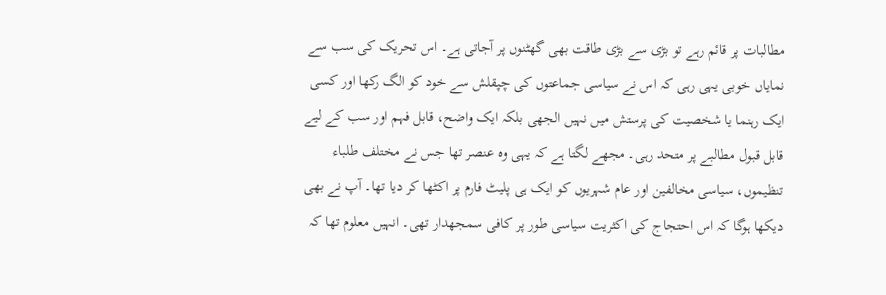مطالبات پر قائم رہے تو بڑی سے بڑی طاقت بھی گھٹنوں پر آجاتی ہے۔ اس تحریک کی سب سے نمایاں خوبی یہی رہی کہ اس نے سیاسی جماعتوں کی چپقلش سے خود کو الگ رکھا اور کسی ایک رہنما یا شخصیت کی پرستش میں نہیں الجھی بلکہ ایک واضح، قابل فہم اور سب کے لیے قابل قبول مطالبے پر متحد رہی۔ مجھے لگتا ہے کہ یہی وہ عنصر تھا جس نے مختلف طلباء تنظیموں، سیاسی مخالفین اور عام شہریوں کو ایک ہی پلیٹ فارم پر اکٹھا کر دیا تھا۔ آپ نے بھی دیکھا ہوگا کہ اس احتجاج کی اکثریت سیاسی طور پر کافی سمجھدار تھی۔ انہیں معلوم تھا کہ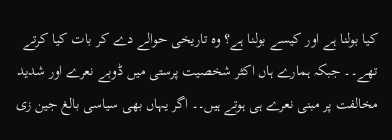کیا بولنا ہے اور کیسے بولنا ہے؟ وہ تاریخی حوالے دے کر بات کیا کرتے تھے۔۔ جبکہ ہمارے ہاں اکثر شخصیت پرستی میں ڈوبے نعرے اور شدید مخالفت پر مبنی نعرے ہی ہوتے ہیں۔۔ اگر یہاں بھی سیاسی بالغ جین زی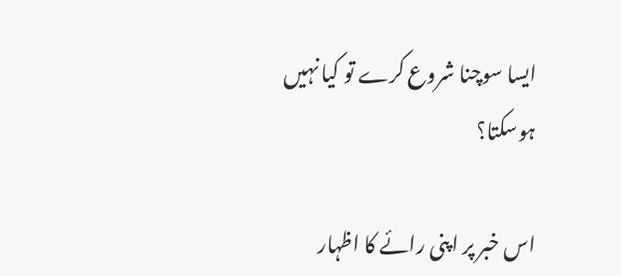ایسا سوچنا شروع کرے تو کیا نہیں ہوسکتا؟

اس خبر پر اپنی رائے کا اظہار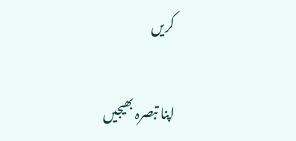کریں

اپنا تبصرہ بھیجیں